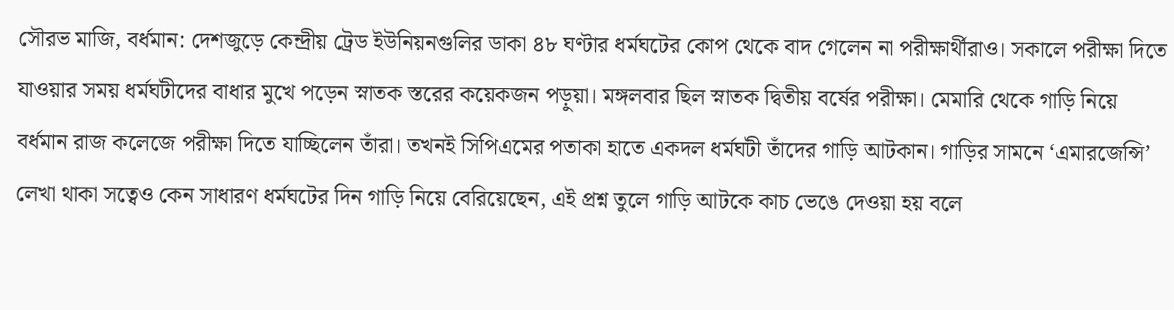সৌরভ মাজি, বর্ধমান: দেশজুড়ে কেন্দ্রীয় ট্রেড ইউনিয়নগুলির ডাকা ৪৮ ঘণ্টার ধর্মঘটের কোপ থেকে বাদ গেলেন না পরীক্ষার্থীরাও। সকালে পরীক্ষা দিতে যাওয়ার সময় ধর্মঘটীদের বাধার মুখে পড়েন স্নাতক স্তরের কয়েকজন পড়ুয়া। মঙ্গলবার ছিল স্নাতক দ্বিতীয় বর্ষের পরীক্ষা। মেমারি থেকে গাড়ি নিয়ে বর্ধমান রাজ কলেজে পরীক্ষা দিতে যাচ্ছিলেন তাঁরা। তখনই সিপিএমের পতাকা হাতে একদল ধর্মঘটী তাঁদের গাড়ি আটকান। গাড়ির সামনে ‘এমারজেন্সি’ লেখা থাকা সত্বেও কেন সাধারণ ধর্মঘটের দিন গাড়ি নিয়ে বেরিয়েছেন, এই প্রশ্ন তুলে গাড়ি আটকে কাচ ভেঙে দেওয়া হয় বলে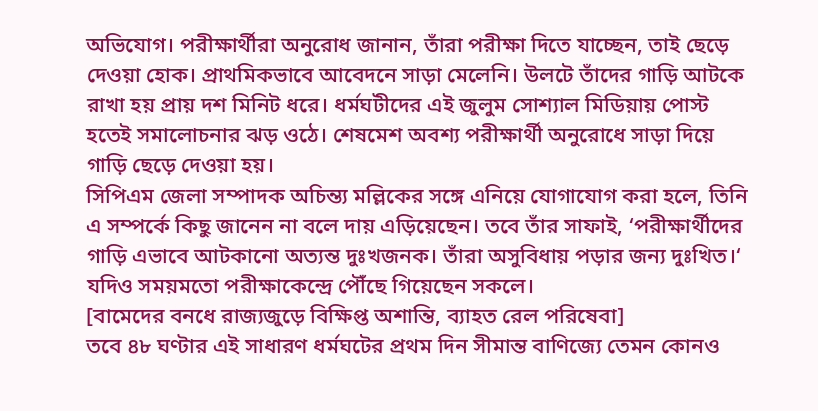অভিযোগ। পরীক্ষার্থীরা অনুরোধ জানান, তাঁরা পরীক্ষা দিতে যাচ্ছেন, তাই ছেড়ে দেওয়া হোক। প্রাথমিকভাবে আবেদনে সাড়া মেলেনি। উলটে তাঁদের গাড়ি আটকে রাখা হয় প্রায় দশ মিনিট ধরে। ধর্মঘটীদের এই জুলুম সোশ্যাল মিডিয়ায় পোস্ট হতেই সমালোচনার ঝড় ওঠে। শেষমেশ অবশ্য পরীক্ষার্থী অনুরোধে সাড়া দিয়ে গাড়ি ছেড়ে দেওয়া হয়।
সিপিএম জেলা সম্পাদক অচিন্ত্য মল্লিকের সঙ্গে এনিয়ে যোগাযোগ করা হলে, তিনি এ সম্পর্কে কিছু জানেন না বলে দায় এড়িয়েছেন। তবে তাঁর সাফাই, ‘পরীক্ষার্থীদের গাড়ি এভাবে আটকানো অত্যন্ত দুঃখজনক। তাঁরা অসুবিধায় পড়ার জন্য দুঃখিত।‘ যদিও সময়মতো পরীক্ষাকেন্দ্রে পৌঁছে গিয়েছেন সকলে।
[বামেদের বনধে রাজ্যজুড়ে বিক্ষিপ্ত অশান্তি, ব্যাহত রেল পরিষেবা]
তবে ৪৮ ঘণ্টার এই সাধারণ ধর্মঘটের প্রথম দিন সীমান্ত বাণিজ্যে তেমন কোনও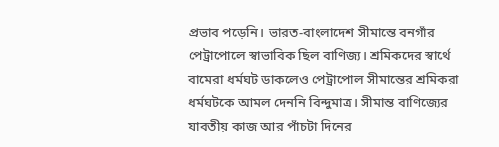প্রভাব পড়েনি। ভারত-বাংলাদেশ সীমান্তে বনগাঁর পেট্রাপোলে স্বাভাবিক ছিল বাণিজ্য। শ্রমিকদের স্বার্থে বামেরা ধর্মঘট ডাকলেও পেট্রাপোল সীমান্তের শ্রমিকরা ধর্মঘটকে আমল দেননি বিন্দুমাত্র। সীমান্ত বাণিজ্যের যাবতীয় কাজ আর পাঁচটা দিনের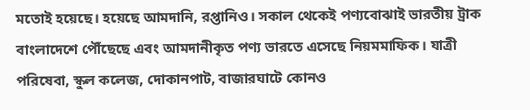মতোই হয়েছে। হয়েছে আমদানি, রপ্তানিও। সকাল থেকেই পণ্যবোঝাই ভারতীয় ট্রাক বাংলাদেশে পৌঁছেছে এবং আমদানীকৃত পণ্য ভারতে এসেছে নিয়মমাফিক। যাত্রী পরিষেবা, স্কুল কলেজ, দোকানপাট, বাজারঘাটে কোনও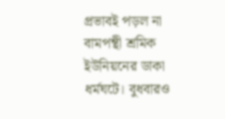প্রভাবই পড়ল না বামপন্থী শ্রমিক ইউনিয়নের ডাকা ধর্মঘটে। বুধবারও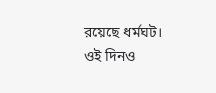রয়েছে ধর্মঘট। ওই দিনও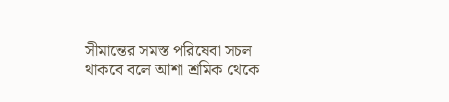সীমান্তের সমস্ত পরিষেবা সচল থাকবে বলে আশা শ্রমিক থেকে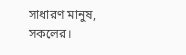সাধারণ মানুষ, সকলের।